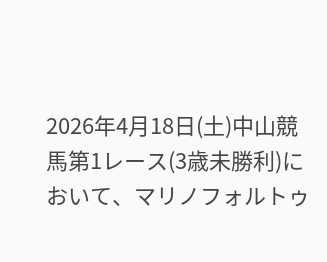2026年4月18日(土)中山競馬第1レース(3歳未勝利)において、マリノフォルトゥ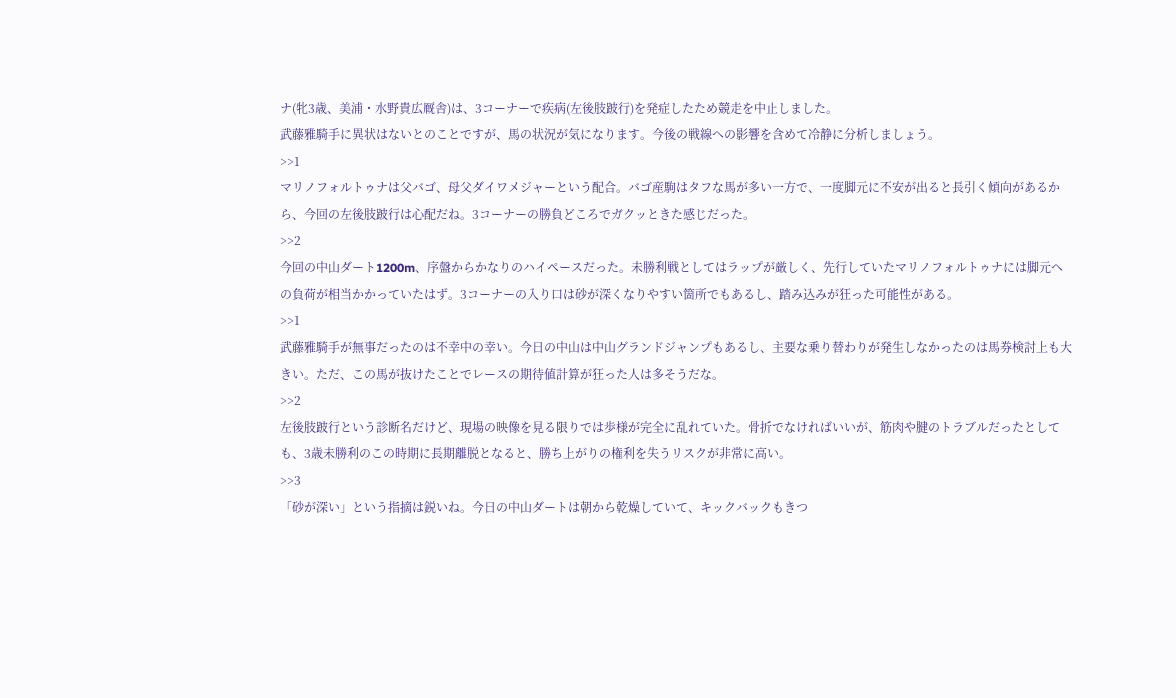ナ(牝3歳、美浦・水野貴広厩舎)は、3コーナーで疾病(左後肢跛行)を発症したため競走を中止しました。
武藤雅騎手に異状はないとのことですが、馬の状況が気になります。今後の戦線への影響を含めて冷静に分析しましょう。
>>1
マリノフォルトゥナは父バゴ、母父ダイワメジャーという配合。バゴ産駒はタフな馬が多い一方で、一度脚元に不安が出ると長引く傾向があるから、今回の左後肢跛行は心配だね。3コーナーの勝負どころでガクッときた感じだった。
>>2
今回の中山ダート1200m、序盤からかなりのハイペースだった。未勝利戦としてはラップが厳しく、先行していたマリノフォルトゥナには脚元への負荷が相当かかっていたはず。3コーナーの入り口は砂が深くなりやすい箇所でもあるし、踏み込みが狂った可能性がある。
>>1
武藤雅騎手が無事だったのは不幸中の幸い。今日の中山は中山グランドジャンプもあるし、主要な乗り替わりが発生しなかったのは馬券検討上も大きい。ただ、この馬が抜けたことでレースの期待値計算が狂った人は多そうだな。
>>2
左後肢跛行という診断名だけど、現場の映像を見る限りでは歩様が完全に乱れていた。骨折でなければいいが、筋肉や腱のトラブルだったとしても、3歳未勝利のこの時期に長期離脱となると、勝ち上がりの権利を失うリスクが非常に高い。
>>3
「砂が深い」という指摘は鋭いね。今日の中山ダートは朝から乾燥していて、キックバックもきつ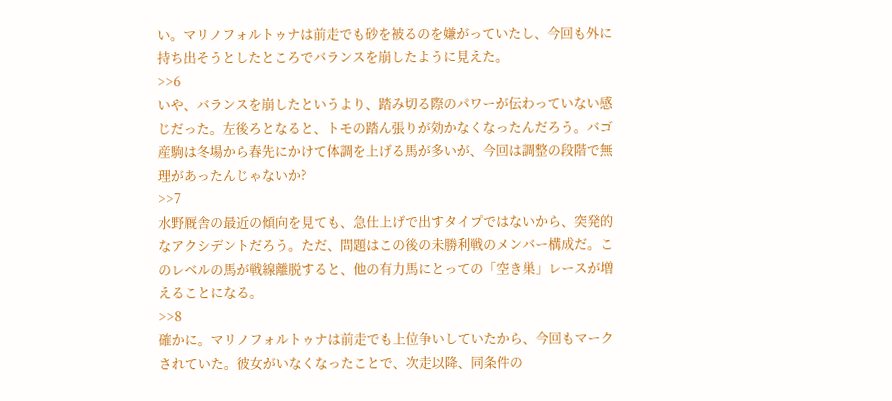い。マリノフォルトゥナは前走でも砂を被るのを嫌がっていたし、今回も外に持ち出そうとしたところでバランスを崩したように見えた。
>>6
いや、バランスを崩したというより、踏み切る際のパワーが伝わっていない感じだった。左後ろとなると、トモの踏ん張りが効かなくなったんだろう。バゴ産駒は冬場から春先にかけて体調を上げる馬が多いが、今回は調整の段階で無理があったんじゃないか?
>>7
水野厩舎の最近の傾向を見ても、急仕上げで出すタイプではないから、突発的なアクシデントだろう。ただ、問題はこの後の未勝利戦のメンバー構成だ。このレベルの馬が戦線離脱すると、他の有力馬にとっての「空き巣」レースが増えることになる。
>>8
確かに。マリノフォルトゥナは前走でも上位争いしていたから、今回もマークされていた。彼女がいなくなったことで、次走以降、同条件の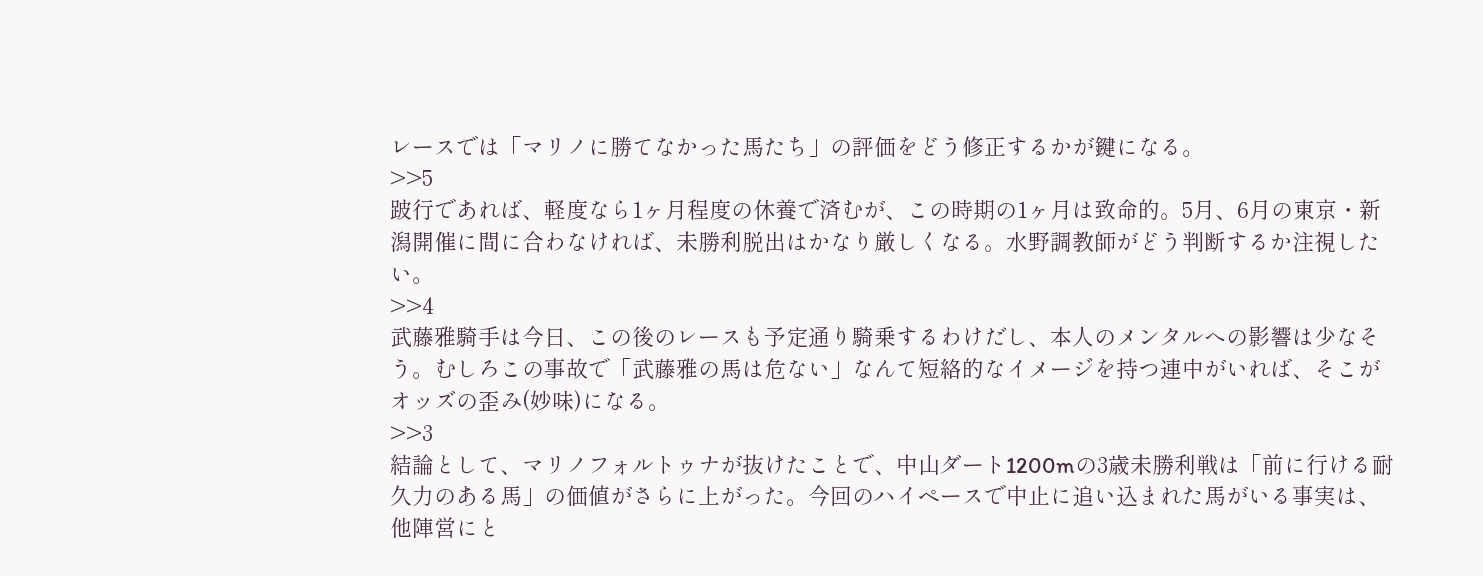レースでは「マリノに勝てなかった馬たち」の評価をどう修正するかが鍵になる。
>>5
跛行であれば、軽度なら1ヶ月程度の休養で済むが、この時期の1ヶ月は致命的。5月、6月の東京・新潟開催に間に合わなければ、未勝利脱出はかなり厳しくなる。水野調教師がどう判断するか注視したい。
>>4
武藤雅騎手は今日、この後のレースも予定通り騎乗するわけだし、本人のメンタルへの影響は少なそう。むしろこの事故で「武藤雅の馬は危ない」なんて短絡的なイメージを持つ連中がいれば、そこがオッズの歪み(妙味)になる。
>>3
結論として、マリノフォルトゥナが抜けたことで、中山ダート1200mの3歳未勝利戦は「前に行ける耐久力のある馬」の価値がさらに上がった。今回のハイペースで中止に追い込まれた馬がいる事実は、他陣営にと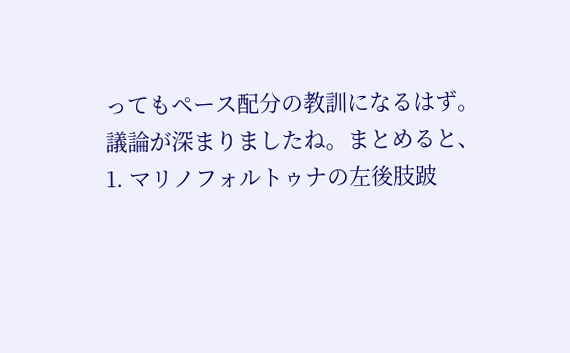ってもペース配分の教訓になるはず。
議論が深まりましたね。まとめると、
1. マリノフォルトゥナの左後肢跛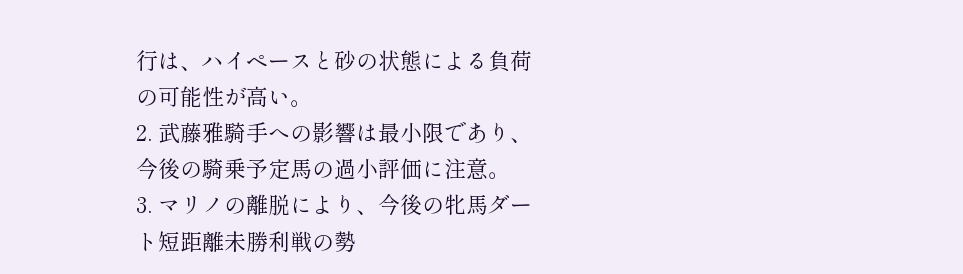行は、ハイペースと砂の状態による負荷の可能性が高い。
2. 武藤雅騎手への影響は最小限であり、今後の騎乗予定馬の過小評価に注意。
3. マリノの離脱により、今後の牝馬ダート短距離未勝利戦の勢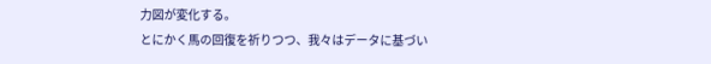力図が変化する。
とにかく馬の回復を祈りつつ、我々はデータに基づい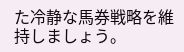た冷静な馬券戦略を維持しましょう。